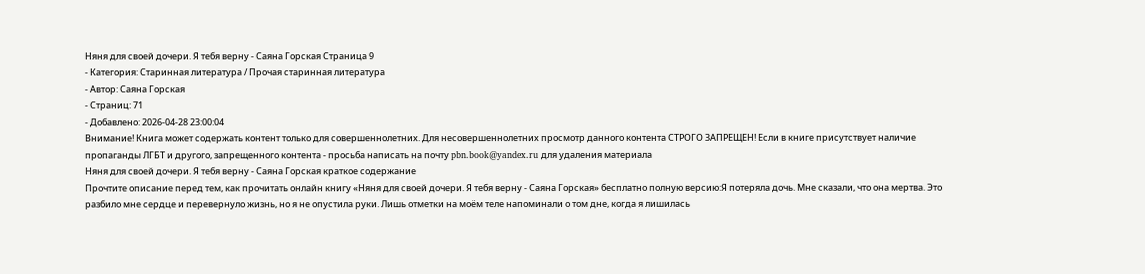Няня для своей дочери. Я тебя верну - Саяна Горская Страница 9
- Категория: Старинная литература / Прочая старинная литература
- Автор: Саяна Горская
- Страниц: 71
- Добавлено: 2026-04-28 23:00:04
Внимание! Книга может содержать контент только для совершеннолетних. Для несовершеннолетних просмотр данного контента СТРОГО ЗАПРЕЩЕН! Если в книге присутствует наличие пропаганды ЛГБТ и другого, запрещенного контента - просьба написать на почту pbn.book@yandex.ru для удаления материала
Няня для своей дочери. Я тебя верну - Саяна Горская краткое содержание
Прочтите описание перед тем, как прочитать онлайн книгу «Няня для своей дочери. Я тебя верну - Саяна Горская» бесплатно полную версию:Я потеряла дочь. Мне сказали, что она мертва. Это разбило мне сердце и перевернуло жизнь, но я не опустила руки. Лишь отметки на моём теле напоминали о том дне, когда я лишилась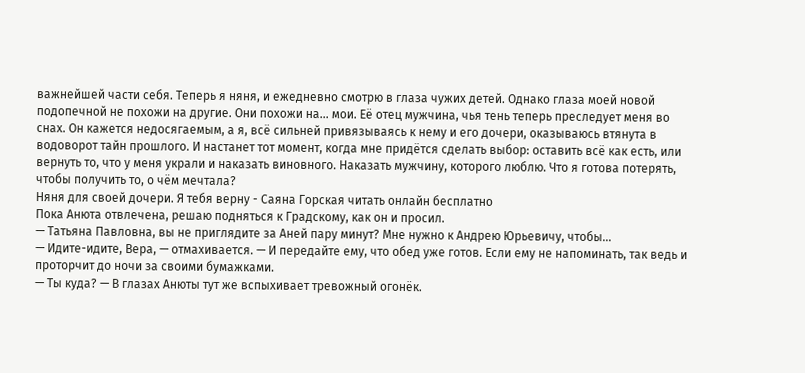важнейшей части себя. Теперь я няня, и ежедневно смотрю в глаза чужих детей. Однако глаза моей новой подопечной не похожи на другие. Они похожи на... мои. Её отец мужчина, чья тень теперь преследует меня во снах. Он кажется недосягаемым, а я, всё сильней привязываясь к нему и его дочери, оказываюсь втянута в водоворот тайн прошлого. И настанет тот момент, когда мне придётся сделать выбор: оставить всё как есть, или вернуть то, что у меня украли и наказать виновного. Наказать мужчину, которого люблю. Что я готова потерять, чтобы получить то, о чём мечтала?
Няня для своей дочери. Я тебя верну - Саяна Горская читать онлайн бесплатно
Пока Анюта отвлечена, решаю подняться к Градскому, как он и просил.
— Татьяна Павловна, вы не приглядите за Аней пару минут? Мне нужно к Андрею Юрьевичу, чтобы…
— Идите-идите, Вера, — отмахивается. — И передайте ему, что обед уже готов. Если ему не напоминать, так ведь и проторчит до ночи за своими бумажками.
— Ты куда? — В глазах Анюты тут же вспыхивает тревожный огонёк.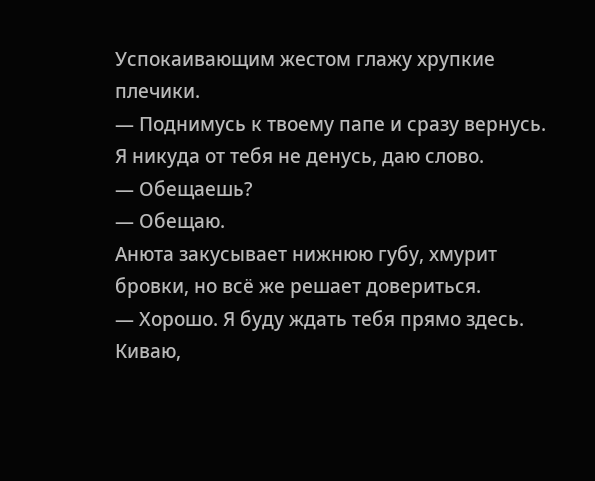Успокаивающим жестом глажу хрупкие плечики.
— Поднимусь к твоему папе и сразу вернусь. Я никуда от тебя не денусь, даю слово.
— Обещаешь?
— Обещаю.
Анюта закусывает нижнюю губу, хмурит бровки, но всё же решает довериться.
— Хорошо. Я буду ждать тебя прямо здесь.
Киваю,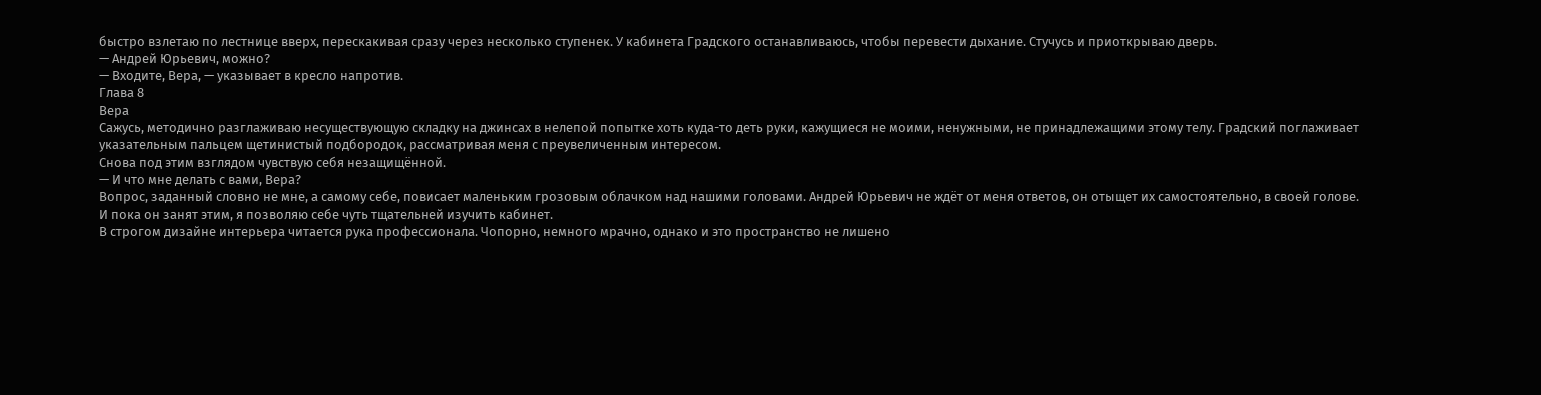быстро взлетаю по лестнице вверх, перескакивая сразу через несколько ступенек. У кабинета Градского останавливаюсь, чтобы перевести дыхание. Стучусь и приоткрываю дверь.
— Андрей Юрьевич, можно?
— Входите, Вера, — указывает в кресло напротив.
Глава 8
Вера
Сажусь, методично разглаживаю несуществующую складку на джинсах в нелепой попытке хоть куда-то деть руки, кажущиеся не моими, ненужными, не принадлежащими этому телу. Градский поглаживает указательным пальцем щетинистый подбородок, рассматривая меня с преувеличенным интересом.
Снова под этим взглядом чувствую себя незащищённой.
— И что мне делать с вами, Вера?
Вопрос, заданный словно не мне, а самому себе, повисает маленьким грозовым облачком над нашими головами. Андрей Юрьевич не ждёт от меня ответов, он отыщет их самостоятельно, в своей голове. И пока он занят этим, я позволяю себе чуть тщательней изучить кабинет.
В строгом дизайне интерьера читается рука профессионала. Чопорно, немного мрачно, однако и это пространство не лишено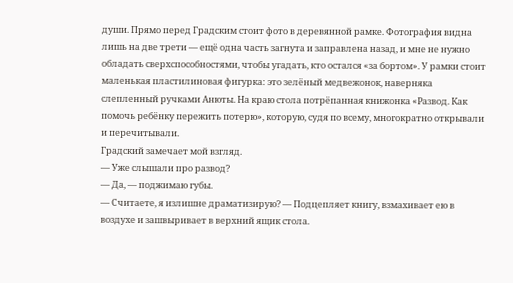души. Прямо перед Градским стоит фото в деревянной рамке. Фотография видна лишь на две трети — ещё одна часть загнута и заправлена назад, и мне не нужно обладать сверхспособностями, чтобы угадать, кто остался «за бортом». У рамки стоит маленькая пластилиновая фигурка: это зелёный медвежонок, наверняка слепленный ручками Анюты. На краю стола потрёпанная книжонка «Развод. Как помочь ребёнку пережить потерю», которую, судя по всему, многократно открывали и перечитывали.
Градский замечает мой взгляд.
— Уже слышали про развод?
— Да, — поджимаю губы.
— Считаете, я излишне драматизирую? — Подцепляет книгу, взмахивает ею в воздухе и зашвыривает в верхний ящик стола.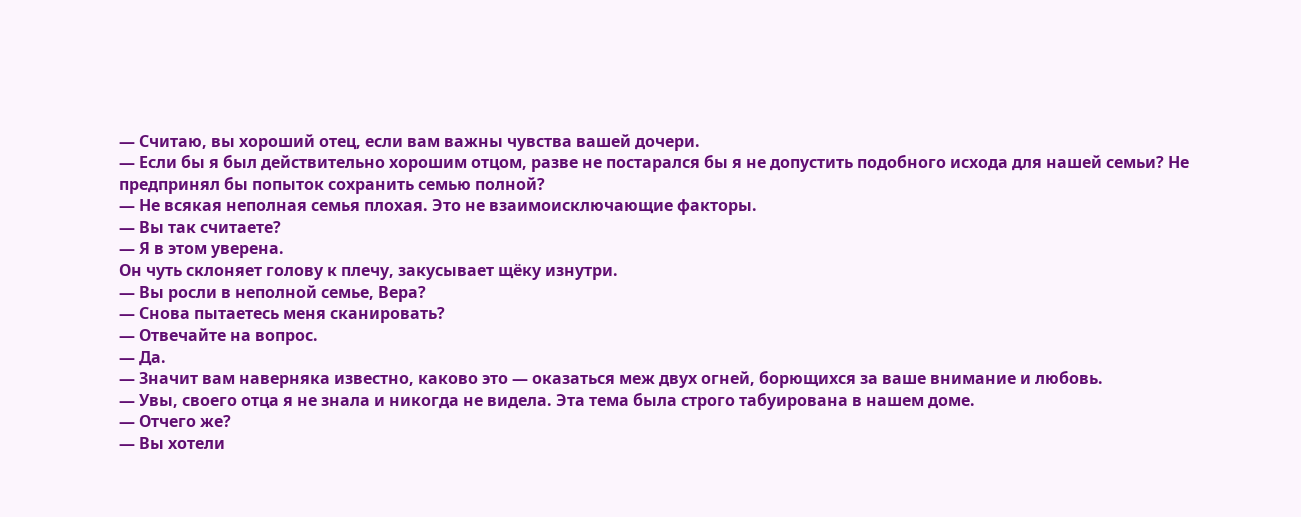— Считаю, вы хороший отец, если вам важны чувства вашей дочери.
— Если бы я был действительно хорошим отцом, разве не постарался бы я не допустить подобного исхода для нашей семьи? Не предпринял бы попыток сохранить семью полной?
— Не всякая неполная семья плохая. Это не взаимоисключающие факторы.
— Вы так считаете?
— Я в этом уверена.
Он чуть склоняет голову к плечу, закусывает щёку изнутри.
— Вы росли в неполной семье, Вера?
— Снова пытаетесь меня сканировать?
— Отвечайте на вопрос.
— Да.
— Значит вам наверняка известно, каково это — оказаться меж двух огней, борющихся за ваше внимание и любовь.
— Увы, своего отца я не знала и никогда не видела. Эта тема была строго табуирована в нашем доме.
— Отчего же?
— Вы хотели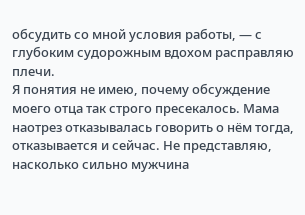обсудить со мной условия работы, — с глубоким судорожным вдохом расправляю плечи.
Я понятия не имею, почему обсуждение моего отца так строго пресекалось. Мама наотрез отказывалась говорить о нём тогда, отказывается и сейчас. Не представляю, насколько сильно мужчина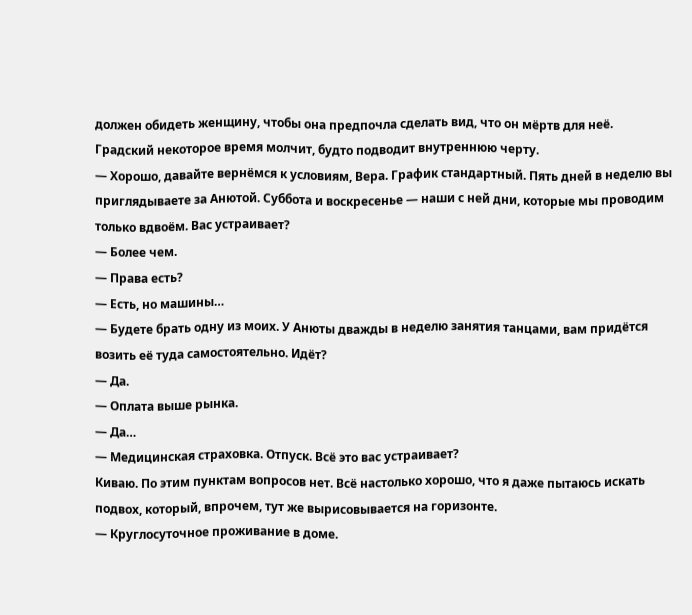должен обидеть женщину, чтобы она предпочла сделать вид, что он мёртв для неё.
Градский некоторое время молчит, будто подводит внутреннюю черту.
— Хорошо, давайте вернёмся к условиям, Вера. График стандартный. Пять дней в неделю вы приглядываете за Анютой. Суббота и воскресенье — наши с ней дни, которые мы проводим только вдвоём. Вас устраивает?
— Более чем.
— Права есть?
— Есть, но машины…
— Будете брать одну из моих. У Анюты дважды в неделю занятия танцами, вам придётся возить её туда самостоятельно. Идёт?
— Да.
— Оплата выше рынка.
— Да…
— Медицинская страховка. Отпуск. Всё это вас устраивает?
Киваю. По этим пунктам вопросов нет. Всё настолько хорошо, что я даже пытаюсь искать подвох, который, впрочем, тут же вырисовывается на горизонте.
— Круглосуточное проживание в доме.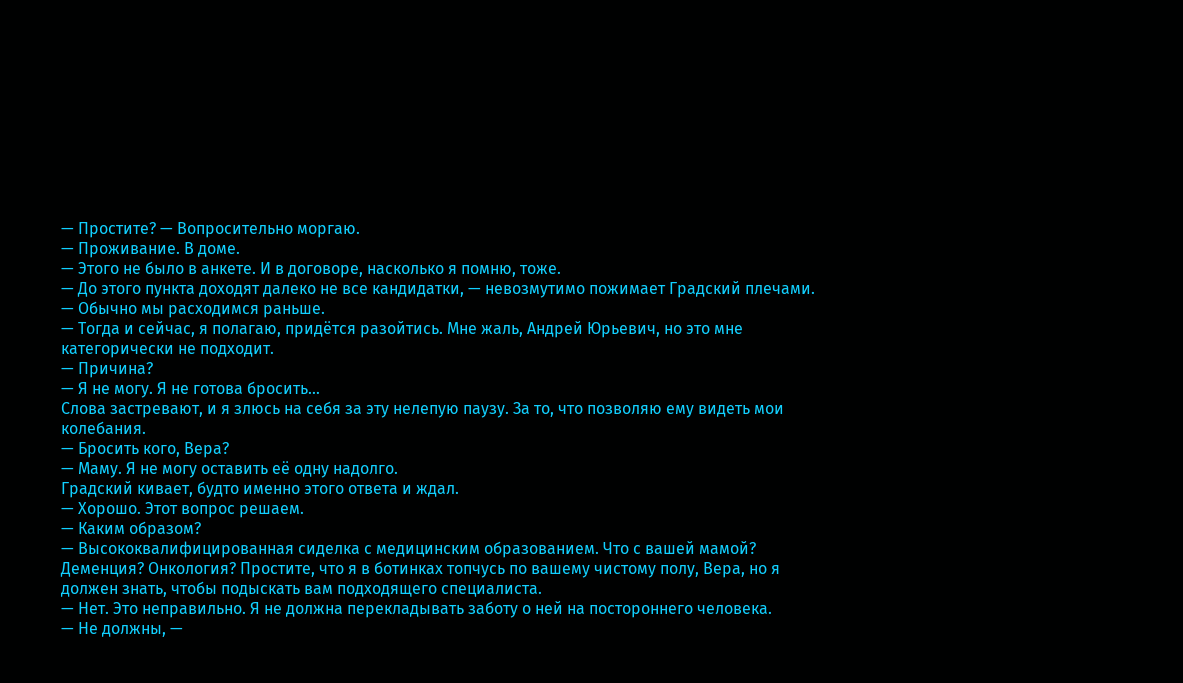— Простите? — Вопросительно моргаю.
— Проживание. В доме.
— Этого не было в анкете. И в договоре, насколько я помню, тоже.
— До этого пункта доходят далеко не все кандидатки, — невозмутимо пожимает Градский плечами. — Обычно мы расходимся раньше.
— Тогда и сейчас, я полагаю, придётся разойтись. Мне жаль, Андрей Юрьевич, но это мне категорически не подходит.
— Причина?
— Я не могу. Я не готова бросить…
Слова застревают, и я злюсь на себя за эту нелепую паузу. За то, что позволяю ему видеть мои колебания.
— Бросить кого, Вера?
— Маму. Я не могу оставить её одну надолго.
Градский кивает, будто именно этого ответа и ждал.
— Хорошо. Этот вопрос решаем.
— Каким образом?
— Высококвалифицированная сиделка с медицинским образованием. Что с вашей мамой? Деменция? Онкология? Простите, что я в ботинках топчусь по вашему чистому полу, Вера, но я должен знать, чтобы подыскать вам подходящего специалиста.
— Нет. Это неправильно. Я не должна перекладывать заботу о ней на постороннего человека.
— Не должны, —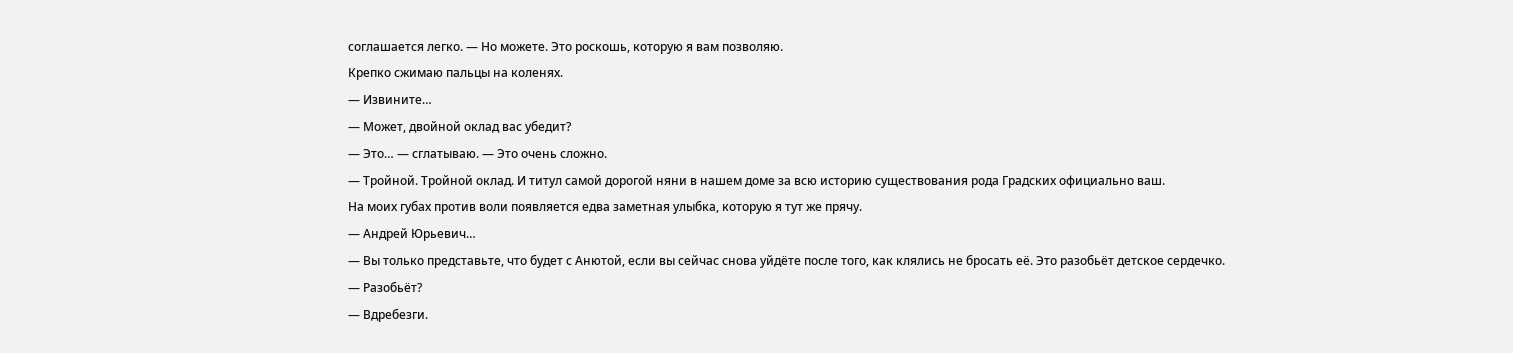соглашается легко. — Но можете. Это роскошь, которую я вам позволяю.
Крепко сжимаю пальцы на коленях.
— Извините…
— Может, двойной оклад вас убедит?
— Это… — сглатываю. — Это очень сложно.
— Тройной. Тройной оклад. И титул самой дорогой няни в нашем доме за всю историю существования рода Градских официально ваш.
На моих губах против воли появляется едва заметная улыбка, которую я тут же прячу.
— Андрей Юрьевич…
— Вы только представьте, что будет с Анютой, если вы сейчас снова уйдёте после того, как клялись не бросать её. Это разобьёт детское сердечко.
— Разобьёт?
— Вдребезги.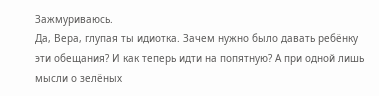Зажмуриваюсь.
Да, Вера, глупая ты идиотка. Зачем нужно было давать ребёнку эти обещания? И как теперь идти на попятную? А при одной лишь мысли о зелёных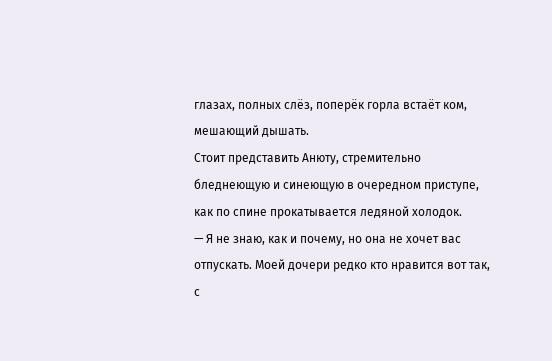глазах, полных слёз, поперёк горла встаёт ком, мешающий дышать.
Стоит представить Анюту, стремительно бледнеющую и синеющую в очередном приступе, как по спине прокатывается ледяной холодок.
— Я не знаю, как и почему, но она не хочет вас отпускать. Моей дочери редко кто нравится вот так, с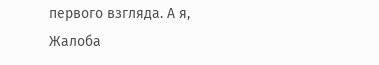первого взгляда. А я,
Жалоба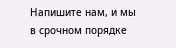Напишите нам, и мы в срочном порядке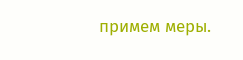примем меры.